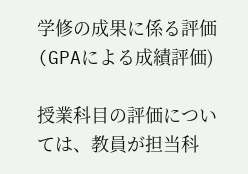学修の成果に係る評価(GPAによる成績評価)

授業科目の評価については、教員が担当科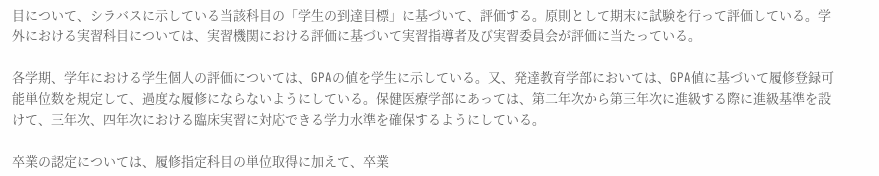目について、シラバスに示している当該科目の「学生の到達目標」に基づいて、評価する。原則として期末に試験を行って評価している。学外における実習科目については、実習機関における評価に基づいて実習指導者及び実習委員会が評価に当たっている。

各学期、学年における学生個人の評価については、GPAの値を学生に示している。又、発達教育学部においては、GPA値に基づいて履修登録可能単位数を規定して、過度な履修にならないようにしている。保健医療学部にあっては、第二年次から第三年次に進級する際に進級基準を設けて、三年次、四年次における臨床実習に対応できる学力水準を確保するようにしている。

卒業の認定については、履修指定科目の単位取得に加えて、卒業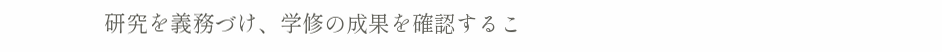研究を義務づけ、学修の成果を確認するこ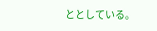ととしている。